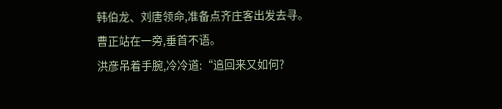韩伯龙、刘唐领命,准备点齐庄客出发去寻。
曹正站在一旁,垂首不语。
洪彦吊着手腕,冷冷道:“追回来又如何?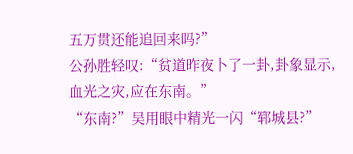五万贯还能追回来吗?”
公孙胜轻叹:“贫道昨夜卜了一卦,卦象显示,血光之灾,应在东南。”
“东南?”吴用眼中精光一闪“郓城县?”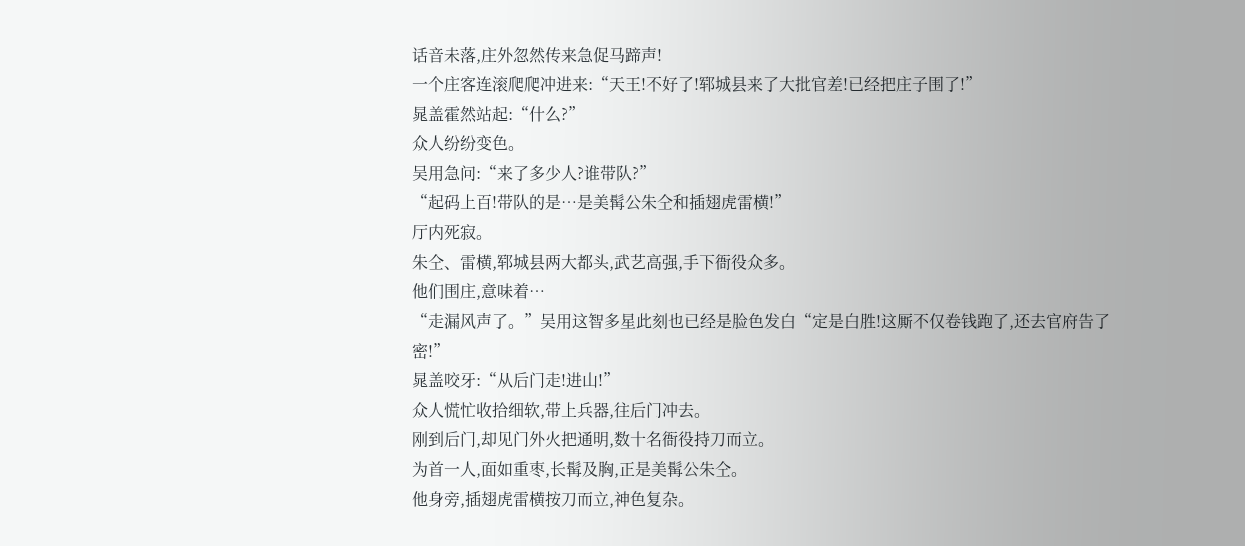话音未落,庄外忽然传来急促马蹄声!
一个庄客连滚爬爬冲进来:“天王!不好了!郓城县来了大批官差!已经把庄子围了!”
晁盖霍然站起:“什么?”
众人纷纷变色。
吴用急问:“来了多少人?谁带队?”
“起码上百!带队的是…是美髯公朱仝和插翅虎雷横!”
厅内死寂。
朱仝、雷横,郓城县两大都头,武艺高强,手下衙役众多。
他们围庄,意味着…
“走漏风声了。”吴用这智多星此刻也已经是脸色发白“定是白胜!这厮不仅卷钱跑了,还去官府告了密!”
晁盖咬牙:“从后门走!进山!”
众人慌忙收拾细软,带上兵器,往后门冲去。
刚到后门,却见门外火把通明,数十名衙役持刀而立。
为首一人,面如重枣,长髯及胸,正是美髯公朱仝。
他身旁,插翅虎雷横按刀而立,神色复杂。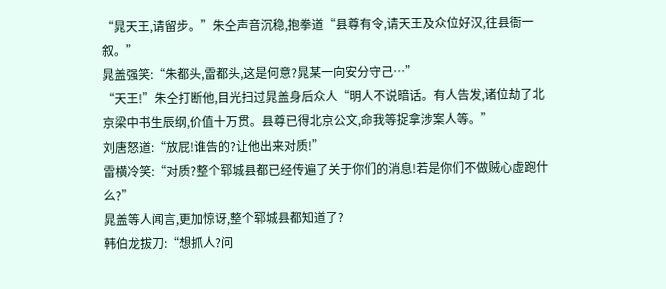“晁天王,请留步。”朱仝声音沉稳,抱拳道“县尊有令,请天王及众位好汉,往县衙一叙。”
晁盖强笑:“朱都头,雷都头,这是何意?晁某一向安分守己…”
“天王!”朱仝打断他,目光扫过晁盖身后众人“明人不说暗话。有人告发,诸位劫了北京梁中书生辰纲,价值十万贯。县尊已得北京公文,命我等捉拿涉案人等。”
刘唐怒道:“放屁!谁告的?让他出来对质!”
雷横冷笑:“对质?整个郓城县都已经传遍了关于你们的消息!若是你们不做贼心虚跑什么?”
晁盖等人闻言,更加惊讶,整个郓城县都知道了?
韩伯龙拔刀:“想抓人?问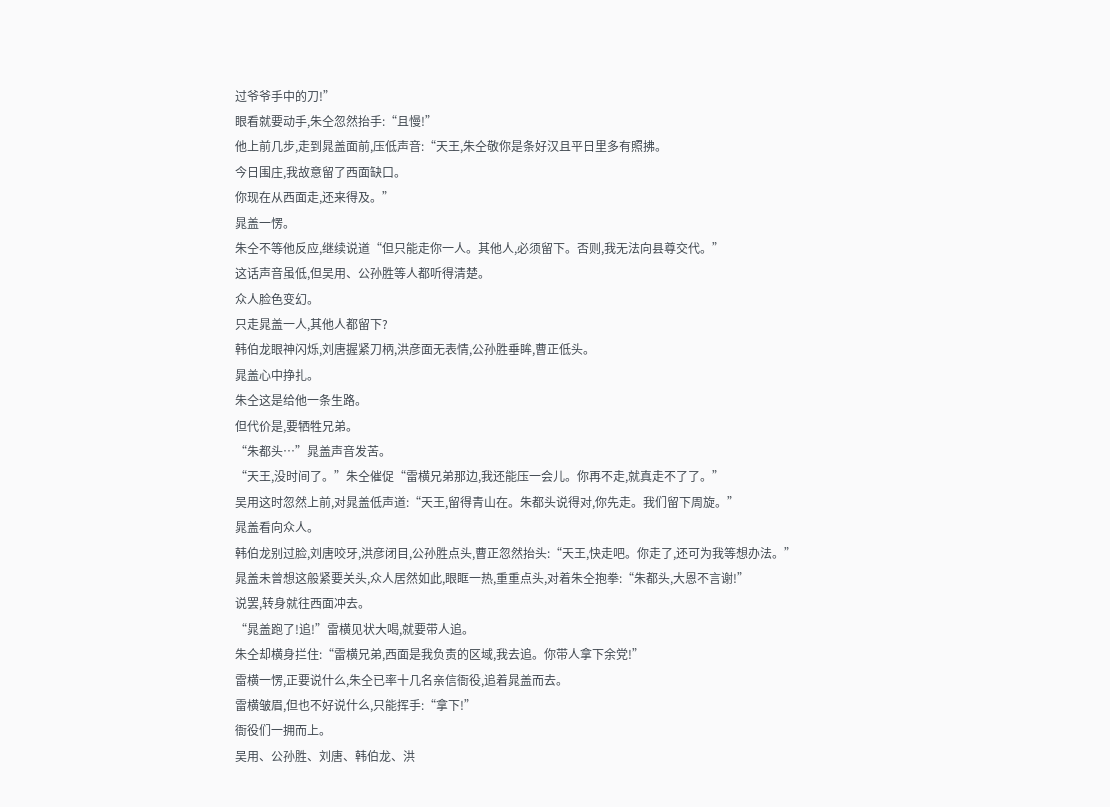过爷爷手中的刀!”
眼看就要动手,朱仝忽然抬手:“且慢!”
他上前几步,走到晁盖面前,压低声音:“天王,朱仝敬你是条好汉且平日里多有照拂。
今日围庄,我故意留了西面缺口。
你现在从西面走,还来得及。”
晁盖一愣。
朱仝不等他反应,继续说道“但只能走你一人。其他人,必须留下。否则,我无法向县尊交代。”
这话声音虽低,但吴用、公孙胜等人都听得清楚。
众人脸色变幻。
只走晁盖一人,其他人都留下?
韩伯龙眼神闪烁,刘唐握紧刀柄,洪彦面无表情,公孙胜垂眸,曹正低头。
晁盖心中挣扎。
朱仝这是给他一条生路。
但代价是,要牺牲兄弟。
“朱都头…”晁盖声音发苦。
“天王,没时间了。”朱仝催促“雷横兄弟那边,我还能压一会儿。你再不走,就真走不了了。”
吴用这时忽然上前,对晁盖低声道:“天王,留得青山在。朱都头说得对,你先走。我们留下周旋。”
晁盖看向众人。
韩伯龙别过脸,刘唐咬牙,洪彦闭目,公孙胜点头,曹正忽然抬头:“天王,快走吧。你走了,还可为我等想办法。”
晁盖未曾想这般紧要关头,众人居然如此,眼眶一热,重重点头,对着朱仝抱拳:“朱都头,大恩不言谢!”
说罢,转身就往西面冲去。
“晁盖跑了!追!”雷横见状大喝,就要带人追。
朱仝却横身拦住:“雷横兄弟,西面是我负责的区域,我去追。你带人拿下余党!”
雷横一愣,正要说什么,朱仝已率十几名亲信衙役,追着晁盖而去。
雷横皱眉,但也不好说什么,只能挥手:“拿下!”
衙役们一拥而上。
吴用、公孙胜、刘唐、韩伯龙、洪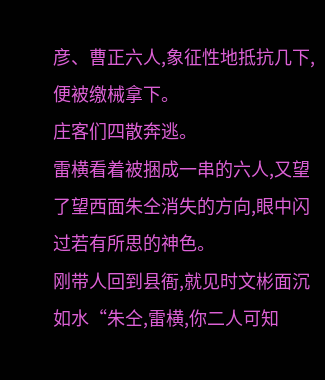彦、曹正六人,象征性地抵抗几下,便被缴械拿下。
庄客们四散奔逃。
雷横看着被捆成一串的六人,又望了望西面朱仝消失的方向,眼中闪过若有所思的神色。
刚带人回到县衙,就见时文彬面沉如水“朱仝,雷横,你二人可知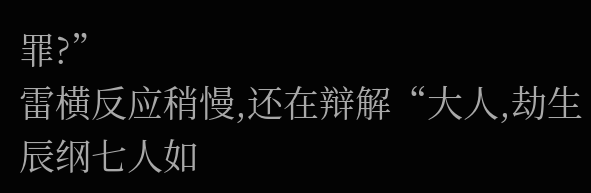罪?”
雷横反应稍慢,还在辩解“大人,劫生辰纲七人如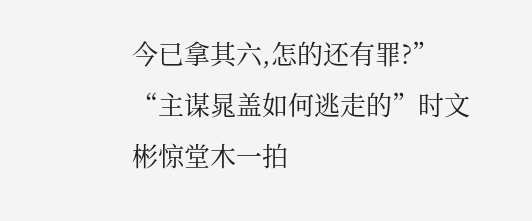今已拿其六,怎的还有罪?”
“主谋晁盖如何逃走的”时文彬惊堂木一拍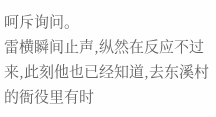呵斥询问。
雷横瞬间止声,纵然在反应不过来,此刻他也已经知道,去东溪村的衙役里有时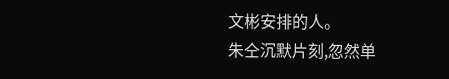文彬安排的人。
朱仝沉默片刻,忽然单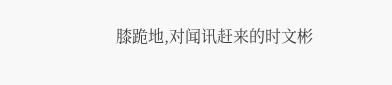膝跪地,对闻讯赶来的时文彬